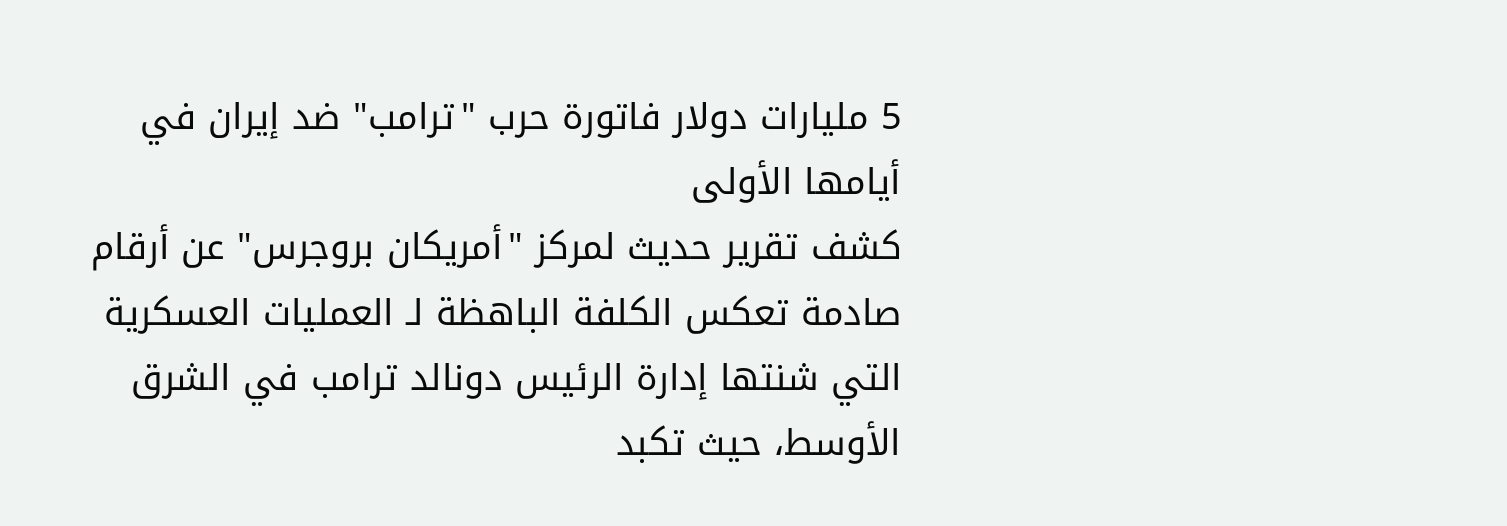5 مليارات دولار فاتورة حرب "ترامب" ضد إيران في أيامها الأولى
كشف تقرير حديث لمركز "أمريكان بروجرس" عن أرقام صادمة تعكس الكلفة الباهظة لـ العمليات العسكرية التي شنتها إدارة الرئيس دونالد ترامب في الشرق الأوسط، حيث تكبد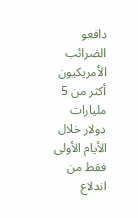دافعو الضرائب الأمريكيون أكثر من 5 مليارات دولار خلال الأيام الأولى فقط من اندلاع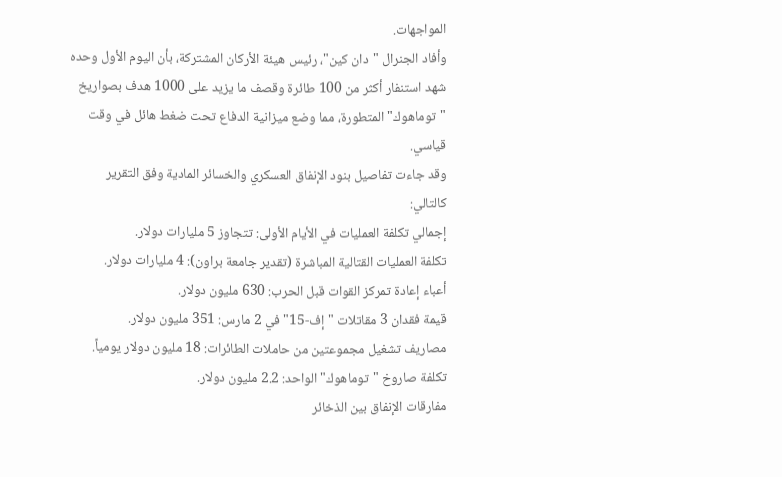المواجهات.
وأفاد الجنرال "دان كين"، رئيس هيئة الأركان المشتركة، بأن اليوم الأول وحده شهد استنفار أكثر من 100 طائرة وقصف ما يزيد على 1000 هدف بصواريخ "توماهوك" المتطورة، مما وضع ميزانية الدفاع تحت ضغط هائل في وقت قياسي.
وقد جاءت تفاصيل بنود الإنفاق العسكري والخسائر المادية وفق التقرير كالتالي:
إجمالي تكلفة العمليات في الأيام الأولى: تتجاوز 5 مليارات دولار.
تكلفة العمليات القتالية المباشرة (تقدير جامعة براون): 4 مليارات دولار.
أعباء إعادة تمركز القوات قبل الحرب: 630 مليون دولار.
قيمة فقدان 3 مقاتلات "إف-15" في 2 مارس: 351 مليون دولار.
مصاريف تشغيل مجموعتين من حاملات الطائرات: 18 مليون دولار يومياً.
تكلفة صاروخ "توماهوك" الواحد: 2.2 مليون دولار.
مفارقات الإنفاق بين الذخائر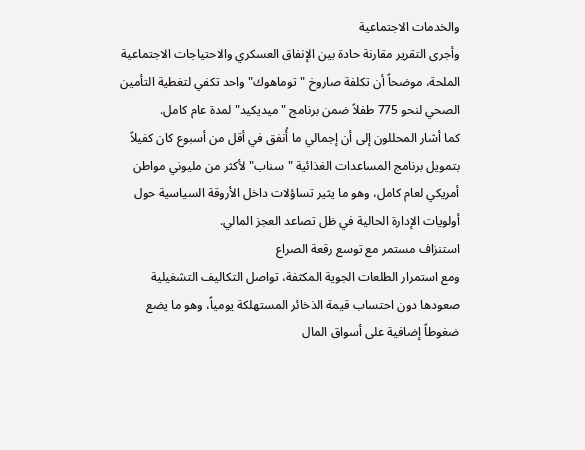والخدمات الاجتماعية
وأجرى التقرير مقارنة حادة بين الإنفاق العسكري والاحتياجات الاجتماعية الملحة، موضحاً أن تكلفة صاروخ "توماهوك" واحد تكفي لتغطية التأمين الصحي لنحو 775 طفلاً ضمن برنامج "ميديكيد" لمدة عام كامل.
كما أشار المحللون إلى أن إجمالي ما أُنفق في أقل من أسبوع كان كفيلاً بتمويل برنامج المساعدات الغذائية "سناب" لأكثر من مليوني مواطن أمريكي لعام كامل، وهو ما يثير تساؤلات داخل الأروقة السياسية حول أولويات الإدارة الحالية في ظل تصاعد العجز المالي.
استنزاف مستمر مع توسع رقعة الصراع
ومع استمرار الطلعات الجوية المكثفة، تواصل التكاليف التشغيلية صعودها دون احتساب قيمة الذخائر المستهلكة يومياً، وهو ما يضع ضغوطاً إضافية على أسواق المال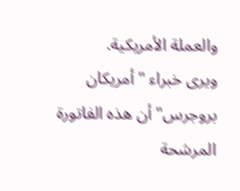والعملة الأمريكية.
ويرى خبراء "أمريكان بروجرس" أن هذه الفاتورة المرشحة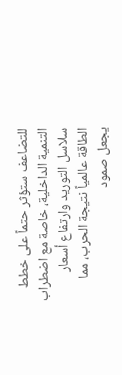للتضاعف ستؤثر حتماً على خطط التنمية الداخلية، خاصة مع اضطراب سلاسل التوريد وارتفاع أسعار الطاقة عالمياً نتيجة الحرب، مما يجعل صمود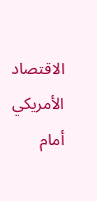الاقتصاد الأمريكي أمام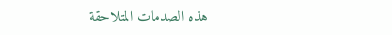هذه الصدمات المتلاحقة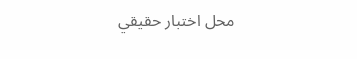محل اختبار حقيقي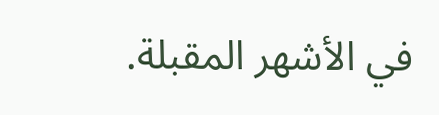في الأشهر المقبلة.